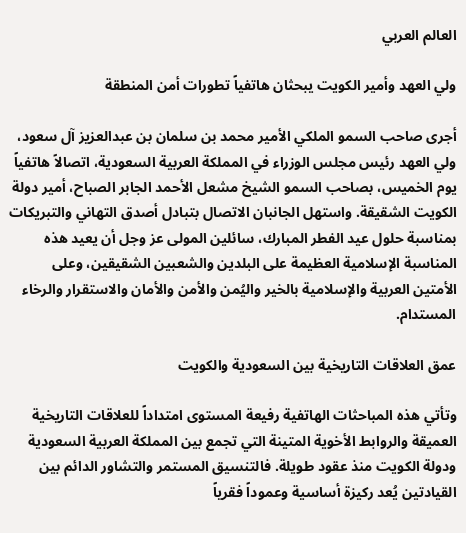العالم العربي

ولي العهد وأمير الكويت يبحثان هاتفياً تطورات أمن المنطقة

أجرى صاحب السمو الملكي الأمير محمد بن سلمان بن عبدالعزيز آل سعود، ولي العهد رئيس مجلس الوزراء في المملكة العربية السعودية، اتصالاً هاتفياً يوم الخميس، بصاحب السمو الشيخ مشعل الأحمد الجابر الصباح، أمير دولة الكويت الشقيقة. واستهل الجانبان الاتصال بتبادل أصدق التهاني والتبريكات بمناسبة حلول عيد الفطر المبارك، سائلين المولى عز وجل أن يعيد هذه المناسبة الإسلامية العظيمة على البلدين والشعبين الشقيقين، وعلى الأمتين العربية والإسلامية بالخير واليُمن والأمن والأمان والاستقرار والرخاء المستدام.

عمق العلاقات التاريخية بين السعودية والكويت

وتأتي هذه المباحثات الهاتفية رفيعة المستوى امتداداً للعلاقات التاريخية العميقة والروابط الأخوية المتينة التي تجمع بين المملكة العربية السعودية ودولة الكويت منذ عقود طويلة. فالتنسيق المستمر والتشاور الدائم بين القيادتين يُعد ركيزة أساسية وعموداً فقرياً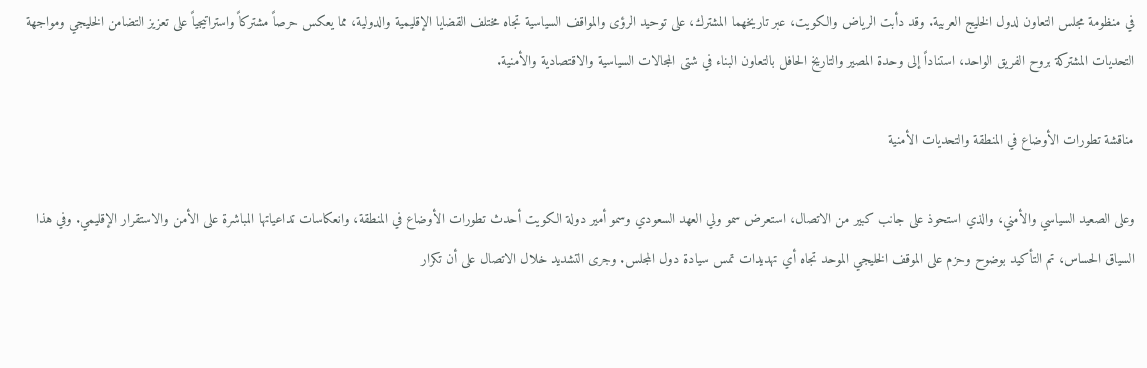في منظومة مجلس التعاون لدول الخليج العربية. وقد دأبت الرياض والكويت، عبر تاريخهما المشترك، على توحيد الرؤى والمواقف السياسية تجاه مختلف القضايا الإقليمية والدولية، مما يعكس حرصاً مشتركاً واستراتيجياً على تعزيز التضامن الخليجي ومواجهة التحديات المشتركة بروح الفريق الواحد، استناداً إلى وحدة المصير والتاريخ الحافل بالتعاون البناء في شتى المجالات السياسية والاقتصادية والأمنية.

مناقشة تطورات الأوضاع في المنطقة والتحديات الأمنية

وعلى الصعيد السياسي والأمني، والذي استحوذ على جانب كبير من الاتصال، استعرض سمو ولي العهد السعودي وسمو أمير دولة الكويت أحدث تطورات الأوضاع في المنطقة، وانعكاسات تداعياتها المباشرة على الأمن والاستقرار الإقليمي. وفي هذا السياق الحساس، تم التأكيد بوضوح وحزم على الموقف الخليجي الموحد تجاه أي تهديدات تمس سيادة دول المجلس. وجرى التشديد خلال الاتصال على أن تكرار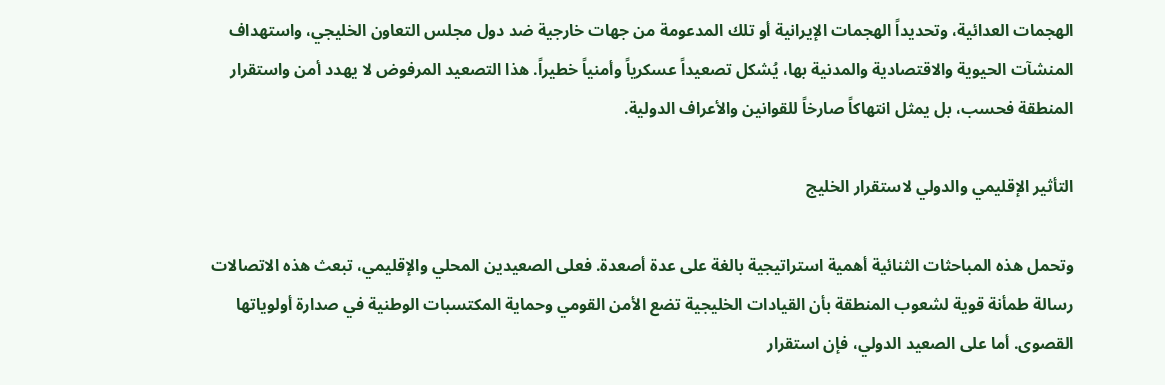الهجمات العدائية، وتحديداً الهجمات الإيرانية أو تلك المدعومة من جهات خارجية ضد دول مجلس التعاون الخليجي، واستهداف المنشآت الحيوية والاقتصادية والمدنية بها، يُشكل تصعيداً عسكرياً وأمنياً خطيراً. هذا التصعيد المرفوض لا يهدد أمن واستقرار المنطقة فحسب، بل يمثل انتهاكاً صارخاً للقوانين والأعراف الدولية.

التأثير الإقليمي والدولي لاستقرار الخليج

وتحمل هذه المباحثات الثنائية أهمية استراتيجية بالغة على عدة أصعدة. فعلى الصعيدين المحلي والإقليمي، تبعث هذه الاتصالات رسالة طمأنة قوية لشعوب المنطقة بأن القيادات الخليجية تضع الأمن القومي وحماية المكتسبات الوطنية في صدارة أولوياتها القصوى. أما على الصعيد الدولي، فإن استقرار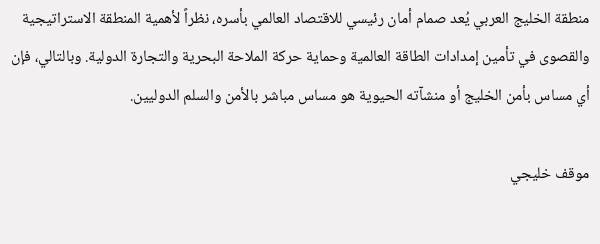منطقة الخليج العربي يُعد صمام أمان رئيسي للاقتصاد العالمي بأسره، نظراً لأهمية المنطقة الاستراتيجية والقصوى في تأمين إمدادات الطاقة العالمية وحماية حركة الملاحة البحرية والتجارة الدولية. وبالتالي، فإن أي مساس بأمن الخليج أو منشآته الحيوية هو مساس مباشر بالأمن والسلم الدوليين.

موقف خليجي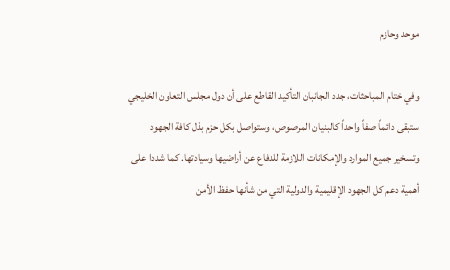موحد وحازم

وفي ختام المباحثات، جدد الجانبان التأكيد القاطع على أن دول مجلس التعاون الخليجي ستبقى دائماً صفاً واحداً كالبنيان المرصوص، وستواصل بكل حزم بذل كافة الجهود وتسخير جميع الموارد والإمكانات اللازمة للدفاع عن أراضيها وسيادتها. كما شددا على أهمية دعم كل الجهود الإقليمية والدولية التي من شأنها حفظ الأمن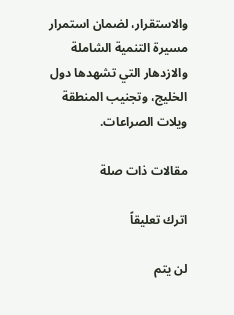والاستقرار، لضمان استمرار مسيرة التنمية الشاملة والازدهار التي تشهدها دول الخليج، وتجنيب المنطقة ويلات الصراعات.

مقالات ذات صلة

اترك تعليقاً

لن يتم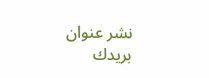نشر عنوان بريدك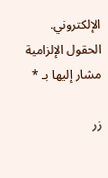الإلكتروني. الحقول الإلزامية مشار إليها بـ *

زر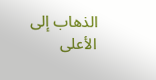الذهاب إلى الأعلى